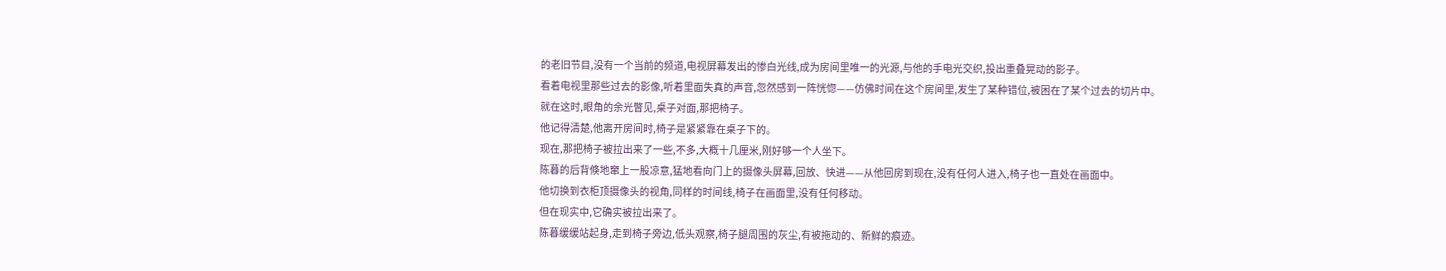的老旧节目,没有一个当前的频道,电视屏幕发出的惨白光线,成为房间里唯一的光源,与他的手电光交织,投出重叠晃动的影子。
看着电视里那些过去的影像,听着里面失真的声音,忽然感到一阵恍惚——仿佛时间在这个房间里,发生了某种错位,被困在了某个过去的切片中。
就在这时,眼角的余光瞥见,桌子对面,那把椅子。
他记得清楚,他离开房间时,椅子是紧紧靠在桌子下的。
现在,那把椅子被拉出来了一些,不多,大概十几厘米,刚好够一个人坐下。
陈暮的后背倏地窜上一股凉意,猛地看向门上的摄像头屏幕,回放、快进——从他回房到现在,没有任何人进入,椅子也一直处在画面中。
他切换到衣柜顶摄像头的视角,同样的时间线,椅子在画面里,没有任何移动。
但在现实中,它确实被拉出来了。
陈暮缓缓站起身,走到椅子旁边,低头观察,椅子腿周围的灰尘,有被拖动的、新鲜的痕迹。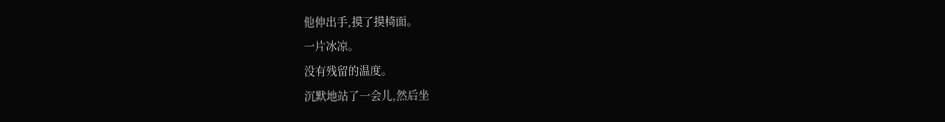他伸出手,摸了摸椅面。
一片冰凉。
没有残留的温度。
沉默地站了一会儿,然后坐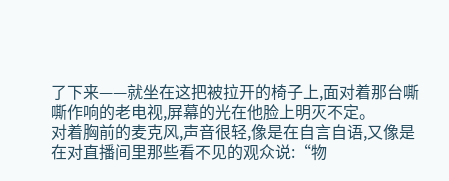了下来——就坐在这把被拉开的椅子上,面对着那台嘶嘶作响的老电视,屏幕的光在他脸上明灭不定。
对着胸前的麦克风,声音很轻,像是在自言自语,又像是在对直播间里那些看不见的观众说:“物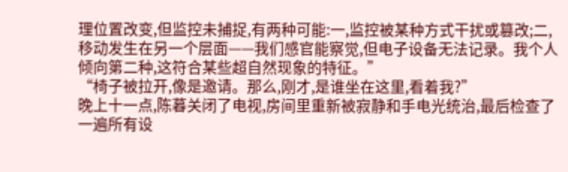理位置改变,但监控未捕捉,有两种可能:一,监控被某种方式干扰或篡改;二,移动发生在另一个层面——我们感官能察觉,但电子设备无法记录。我个人倾向第二种,这符合某些超自然现象的特征。”
“椅子被拉开,像是邀请。那么,刚才,是谁坐在这里,看着我?”
晚上十一点,陈暮关闭了电视,房间里重新被寂静和手电光统治,最后检查了一遍所有设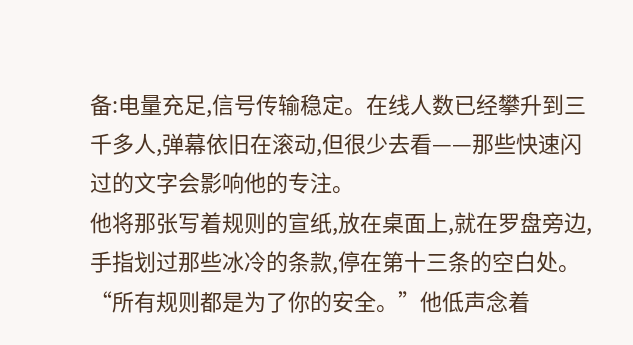备:电量充足,信号传输稳定。在线人数已经攀升到三千多人,弹幕依旧在滚动,但很少去看——那些快速闪过的文字会影响他的专注。
他将那张写着规则的宣纸,放在桌面上,就在罗盘旁边,手指划过那些冰冷的条款,停在第十三条的空白处。
“所有规则都是为了你的安全。”他低声念着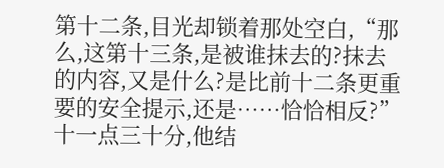第十二条,目光却锁着那处空白,“那么,这第十三条,是被谁抹去的?抹去的内容,又是什么?是比前十二条更重要的安全提示,还是……恰恰相反?”
十一点三十分,他结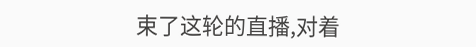束了这轮的直播,对着